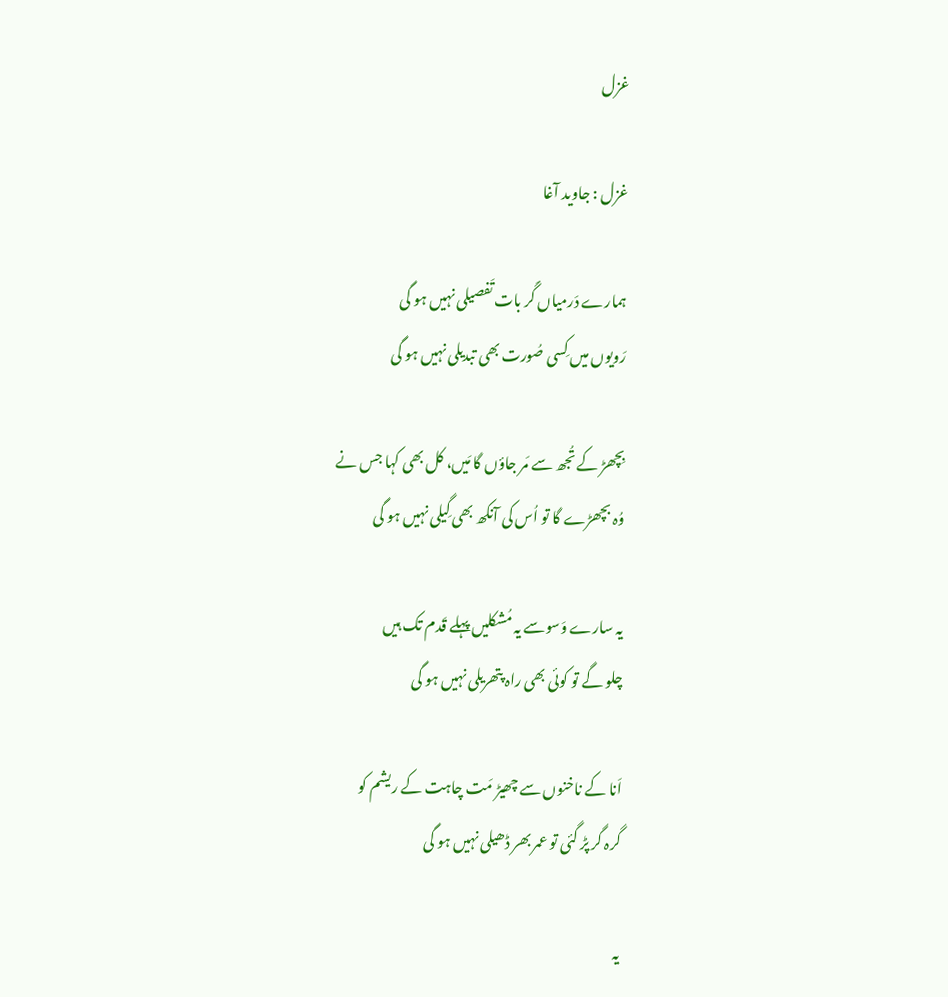غزل

غزل : جاوید آغا

ہمارے دَرمیاں گَر بات تَفصیلی نہیں ہو گی
رَویوں میں کِسی صُورت بھی تبدیلی نہیں ہو گی

بِچھڑ کے تُجھ سے مَر جاؤں گا مَیں، کل بھی کہا جس نے
وُہ بچھڑے گا تو اُس کی آنکھ بھی گِیلی نہیں ہو گی

یہ سارے وَسوسے یہ مُشکلیں پہلے قَدم تک ہیں
چلو گے تو کوئی بھی راہ پتھریلی نہیں ہو گی

اَنا کے ناخنوں سے چھیڑ مَت چاہت کے ریشم کو
گرہ گر پڑ گئی تو عمر بھر ڈھیلی نہیں ہو گی

یہ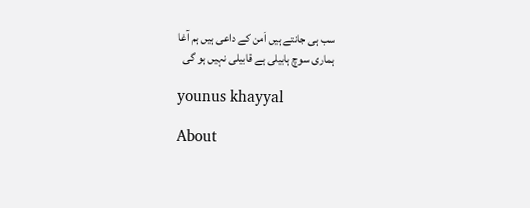سب ہی جانتے ہیں اَمن کے داعی ہیں ہم آغا
ہماری سوچ ہابیلی ہے قابیلی نہیں ہو گی

younus khayyal

About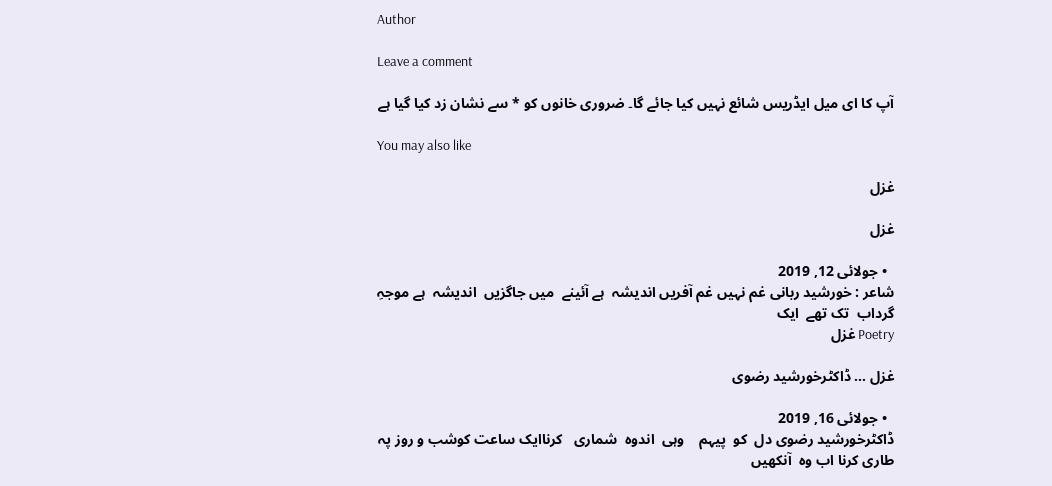Author

Leave a comment

آپ کا ای میل ایڈریس شائع نہیں کیا جائے گا۔ ضروری خانوں کو * سے نشان زد کیا گیا ہے

You may also like

غزل

غزل

  • جولائی 12, 2019
شاعر : خورشید ربانی غم نہیں غم آفریں اندیشہ  ہے آئینے  میں جاگزیں  اندیشہ  ہے موجہِ  گرداب  تک تھے  ایک
Poetry غزل

غزل … ڈاکٹرخورشید رضوی

  • جولائی 16, 2019
ڈاکٹرخورشید رضوی دل  کو  پیہم    وہی  اندوہ  شماری   کرناایک ساعت کوشب و روز پہ طاری کرنا اب وہ  آنکھیں